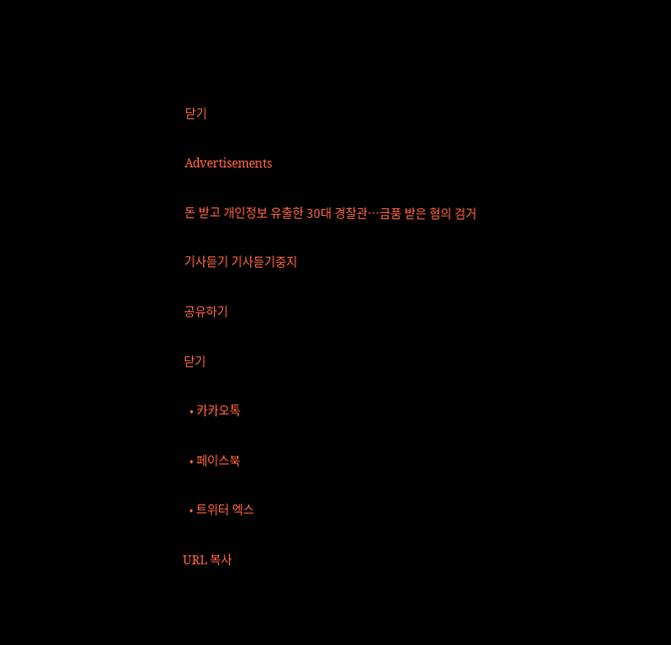닫기

Advertisements

돈 받고 개인정보 유출한 30대 경찰관…금품 받은 혐의 검거

기사듣기 기사듣기중지

공유하기

닫기

  • 카카오톡

  • 페이스북

  • 트위터 엑스

URL 복사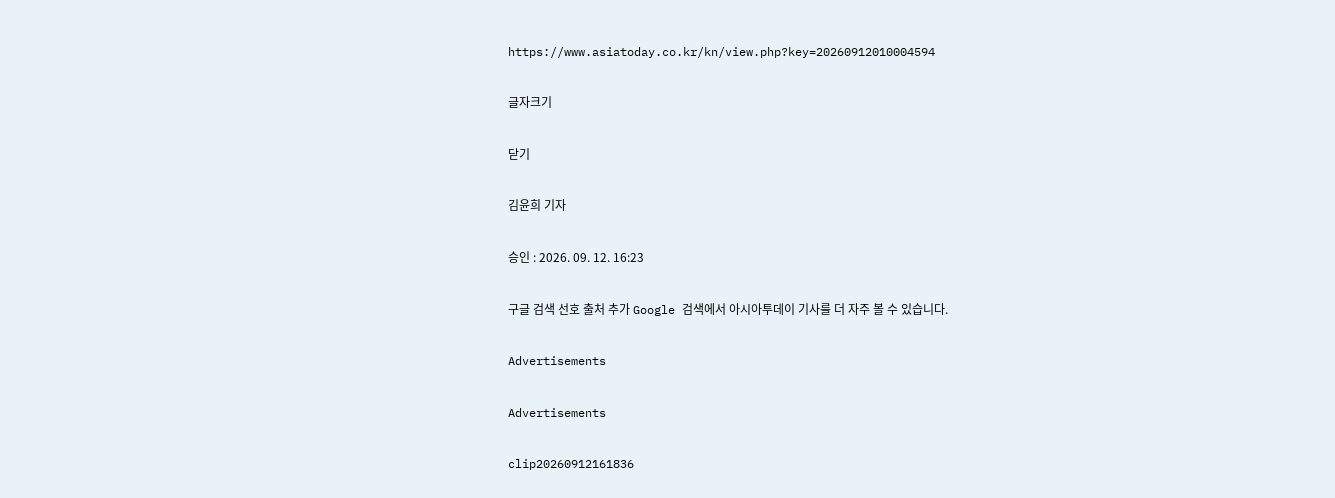https://www.asiatoday.co.kr/kn/view.php?key=20260912010004594

글자크기

닫기

김윤희 기자

승인 : 2026. 09. 12. 16:23

구글 검색 선호 출처 추가 Google 검색에서 아시아투데이 기사를 더 자주 볼 수 있습니다.

Advertisements

Advertisements

clip20260912161836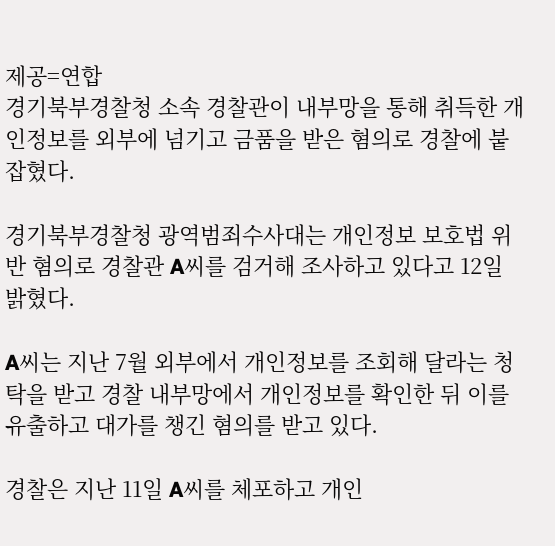제공=연합
경기북부경찰청 소속 경찰관이 내부망을 통해 취득한 개인정보를 외부에 넘기고 금품을 받은 혐의로 경찰에 붙잡혔다.

경기북부경찰청 광역범죄수사대는 개인정보 보호법 위반 혐의로 경찰관 A씨를 검거해 조사하고 있다고 12일 밝혔다.

A씨는 지난 7월 외부에서 개인정보를 조회해 달라는 청탁을 받고 경찰 내부망에서 개인정보를 확인한 뒤 이를 유출하고 대가를 챙긴 혐의를 받고 있다.

경찰은 지난 11일 A씨를 체포하고 개인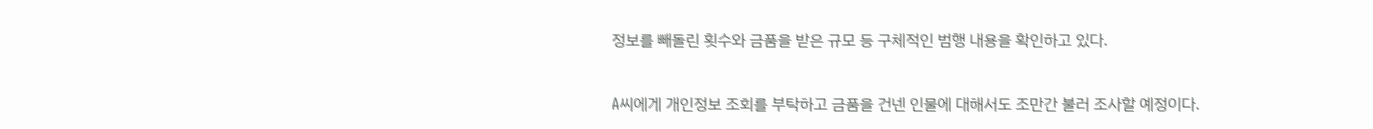정보를 빼돌린 횟수와 금품을 받은 규모 등 구체적인 범행 내용을 확인하고 있다.

A씨에게 개인정보 조회를 부탁하고 금품을 건넨 인물에 대해서도 조만간 불러 조사할 예정이다.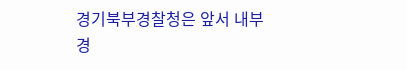경기북부경찰청은 앞서 내부 경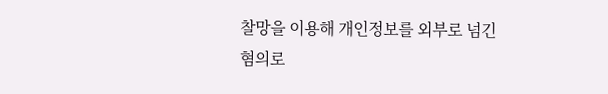찰망을 이용해 개인정보를 외부로 넘긴 혐의로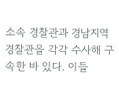소속 경찰관과 경남지역 경찰관을 각각 수사해 구속한 바 있다. 이들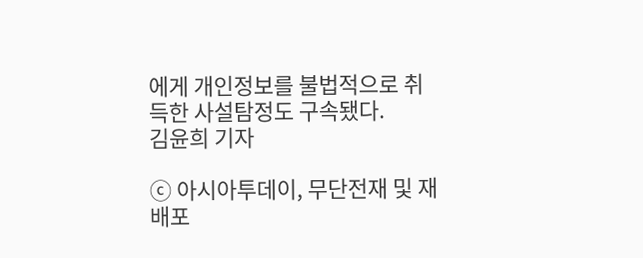에게 개인정보를 불법적으로 취득한 사설탐정도 구속됐다.
김윤희 기자

ⓒ 아시아투데이, 무단전재 및 재배포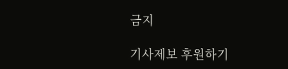금지

기사제보 후원하기